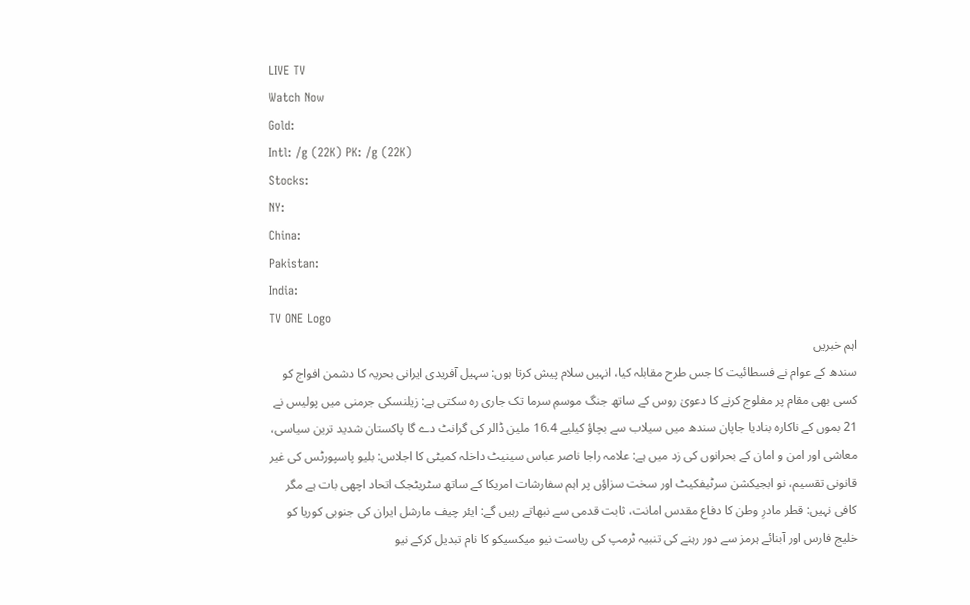LIVE TV
Watch Now
Gold:
Intl: /g (22K) PK: /g (22K)
Stocks:
NY:
China:
Pakistan:
India:
TV ONE Logo
اہم خبریں
سندھ کے عوام نے فسطائیت کا جس طرح مقابلہ کیا، انہیں سلام پیش کرتا ہوں: سہیل آفریدی ایرانی بحریہ کا دشمن افواج کو کسی بھی مقام پر مفلوج کرنے کا دعویٰ روس کے ساتھ جنگ موسمِ سرما تک جاری رہ سکتی ہے: زیلنسکی جرمنی میں پولیس نے 21 بموں کے ناکارہ بنادیا جاپان سندھ میں سیلاب سے بچاؤ کیلیے 16.4 ملین ڈالر کی گرانٹ دے گا پاکستان شدید ترین سیاسی، معاشی اور امن و امان کے بحرانوں کی زد میں ہے: علامہ راجا ناصر عباس سینیٹ داخلہ کمیٹی کا اجلاس: بلیو پاسپورٹس کی غیر قانونی تقسیم، نو ابجیکشن سرٹیفکیٹ اور سخت سزاؤں پر اہم سفارشات امریکا کے ساتھ سٹریٹجک اتحاد اچھی بات ہے مگر کافی نہیں: قطر مادرِ وطن کا دفاع مقدس امانت، ثابت قدمی سے نبھاتے رہیں گے: ایئر چیف مارشل ایران کی جنوبی کوریا کو خلیج فارس اور آبنائے ہرمز سے دور رہنے کی تنبیہ ٹرمپ کی ریاست نیو میکسیکو کا نام تبدیل کرکے نیو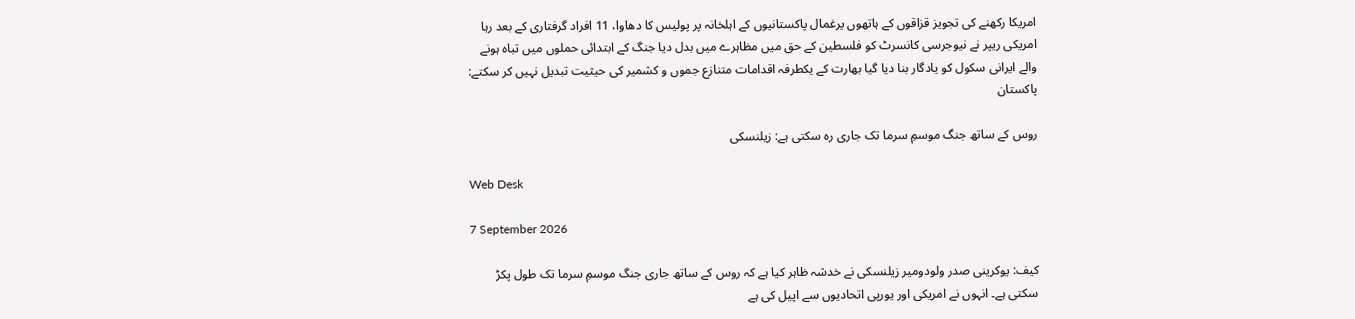امریکا رکھنے کی تجویز قزاقوں کے ہاتھوں یرغمال پاکستانیوں کے اہلخانہ پر پولیس کا دھاوا، 11 افراد گرفتاری کے بعد رہا امریکی ریپر نے نیوجرسی کانسرٹ کو فلسطین کے حق میں مظاہرے میں بدل دیا جنگ کے ابتدائی حملوں میں تباہ ہونے والے ایرانی سکول کو یادگار بنا دیا گیا بھارت کے یکطرفہ اقدامات متنازع جموں و کشمیر کی حیثیت تبدیل نہیں کر سکتے: پاکستان

روس کے ساتھ جنگ موسمِ سرما تک جاری رہ سکتی ہے: زیلنسکی

Web Desk

7 September 2026

کیف: یوکرینی صدر ولودومیر زیلنسکی نے خدشہ ظاہر کیا ہے کہ روس کے ساتھ جاری جنگ موسمِ سرما تک طول پکڑ سکتی ہے۔ انہوں نے امریکی اور یورپی اتحادیوں سے اپیل کی ہے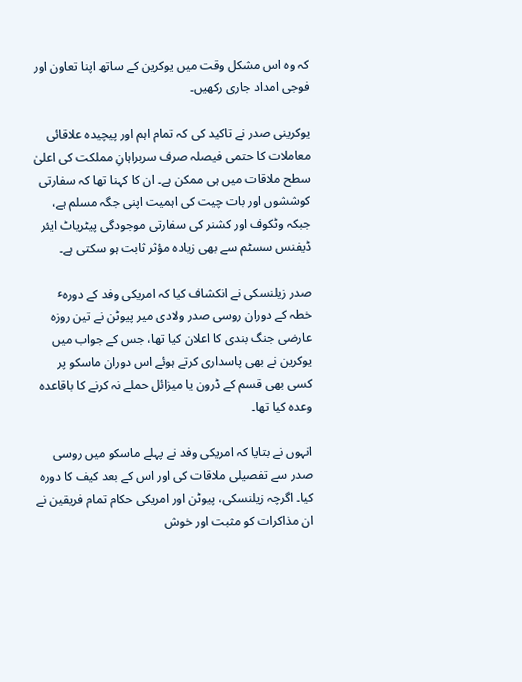کہ وہ اس مشکل وقت میں یوکرین کے ساتھ اپنا تعاون اور فوجی امداد جاری رکھیں۔

یوکرینی صدر نے تاکید کی کہ تمام اہم اور پیچیدہ علاقائی معاملات کا حتمی فیصلہ صرف سربراہانِ مملکت کی اعلیٰ سطح ملاقات میں ہی ممکن ہے۔ ان کا کہنا تھا کہ سفارتی کوششوں اور بات چیت کی اہمیت اپنی جگہ مسلم ہے، جبکہ وٹکوف اور کشنر کی سفارتی موجودگی پیٹریاٹ ایئر ڈیفنس سسٹم سے بھی زیادہ مؤثر ثابت ہو سکتی ہے۔

صدر زیلنسکی نے انکشاف کیا کہ امریکی وفد کے دورہٴ خطہ کے دوران روسی صدر ولادی میر پیوٹن نے تین روزہ عارضی جنگ بندی کا اعلان کیا تھا، جس کے جواب میں یوکرین نے بھی پاسداری کرتے ہوئے اس دوران ماسکو پر کسی بھی قسم کے ڈرون یا میزائل حملے نہ کرنے کا باقاعدہ وعدہ کیا تھا۔

انہوں نے بتایا کہ امریکی وفد نے پہلے ماسکو میں روسی صدر سے تفصیلی ملاقات کی اور اس کے بعد کیف کا دورہ کیا۔ اگرچہ زیلنسکی، پیوٹن اور امریکی حکام تمام فریقین نے ان مذاکرات کو مثبت اور خوش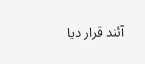آئند قرار دیا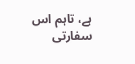ہے، تاہم اس سفارتی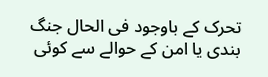تحرک کے باوجود فی الحال جنگ بندی یا امن کے حوالے سے کوئی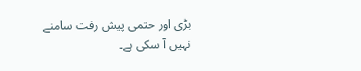بڑی اور حتمی پیش رفت سامنے نہیں آ سکی ہے۔